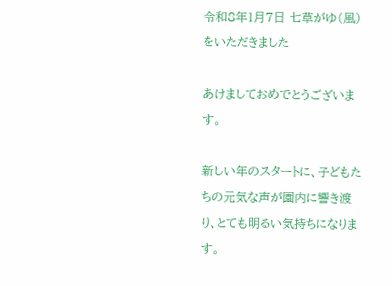令和8年1月7日 七草がゆ(風)をいただきました

あけましておめでとうございます。

新しい年のスタートに、子どもたちの元気な声が園内に響き渡り、とても明るい気持ちになります。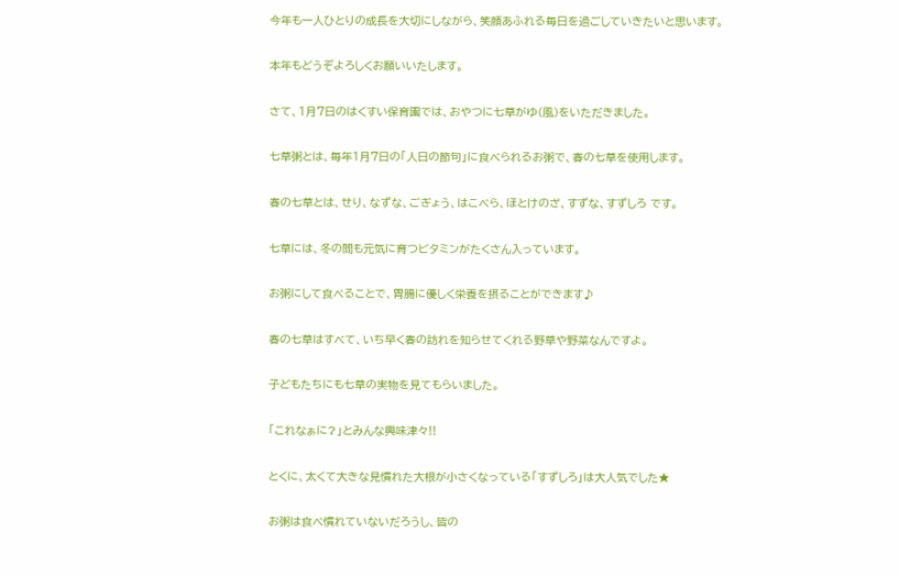今年も一人ひとりの成長を大切にしながら、笑顔あふれる毎日を過ごしていきたいと思います。

本年もどうぞよろしくお願いいたします。

さて、1月7日のはくすい保育園では、おやつに七草がゆ(風)をいただきました。

七草粥とは、毎年1月7日の「人日の節句」に食べられるお粥で、春の七草を使用します。

春の七草とは、せり、なずな、ごぎょう、はこべら、ほとけのざ、すずな、すずしろ です。

七草には、冬の間も元気に育つビタミンがたくさん入っています。

お粥にして食べることで、胃腸に優しく栄養を摂ることができます♪

春の七草はすべて、いち早く春の訪れを知らせてくれる野草や野菜なんですよ。

子どもたちにも七草の実物を見てもらいました。

「これなぁに?」とみんな興味津々!!

とくに、太くて大きな見慣れた大根が小さくなっている「すずしろ」は大人気でした★

お粥は食べ慣れていないだろうし、皆の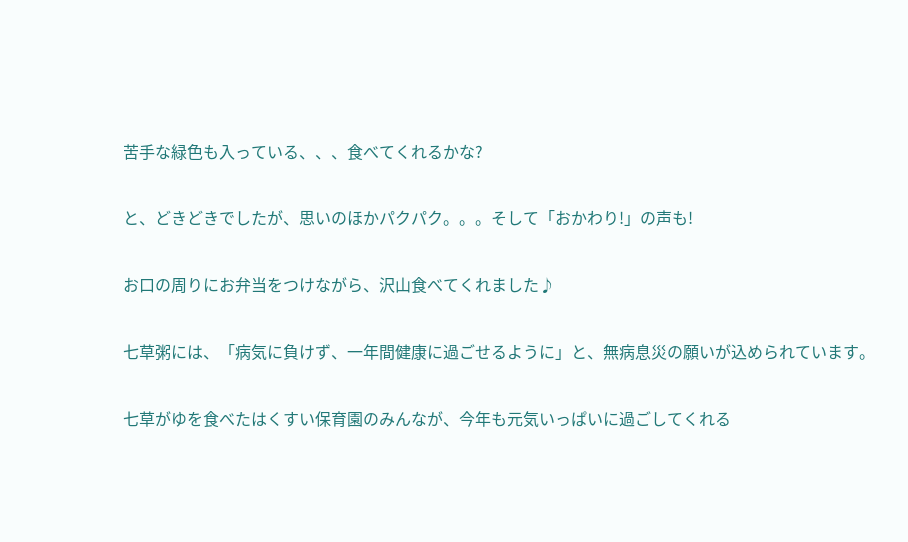苦手な緑色も入っている、、、食べてくれるかな?

と、どきどきでしたが、思いのほかパクパク。。。そして「おかわり!」の声も!

お口の周りにお弁当をつけながら、沢山食べてくれました♪

七草粥には、「病気に負けず、一年間健康に過ごせるように」と、無病息災の願いが込められています。

七草がゆを食べたはくすい保育園のみんなが、今年も元気いっぱいに過ごしてくれる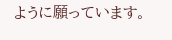ように願っています。